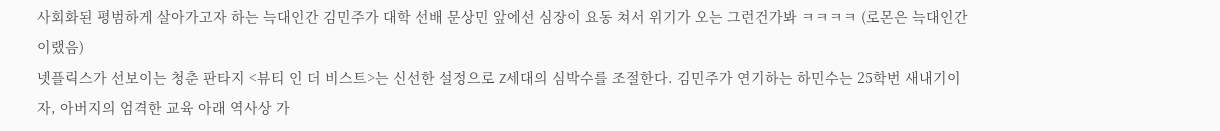사회화된 평범하게 살아가고자 하는 늑대인간 김민주가 대학 선배 문상민 앞에선 심장이 요동 쳐서 위기가 오는 그런건가봐 ㅋㅋㅋㅋ (로몬은 늑대인간이랬음)
넷플릭스가 선보이는 청춘 판타지 <뷰티 인 더 비스트>는 신선한 설정으로 Z세대의 심박수를 조절한다. 김민주가 연기하는 하민수는 25학번 새내기이자, 아버지의 엄격한 교육 아래 역사상 가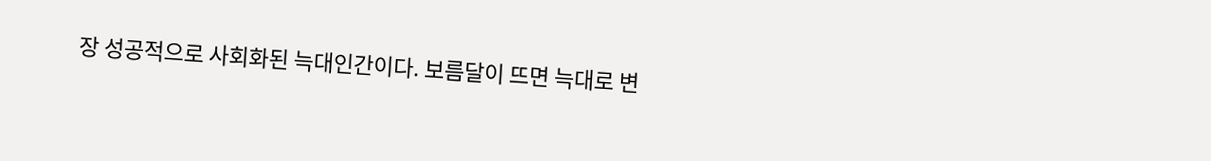장 성공적으로 사회화된 늑대인간이다. 보름달이 뜨면 늑대로 변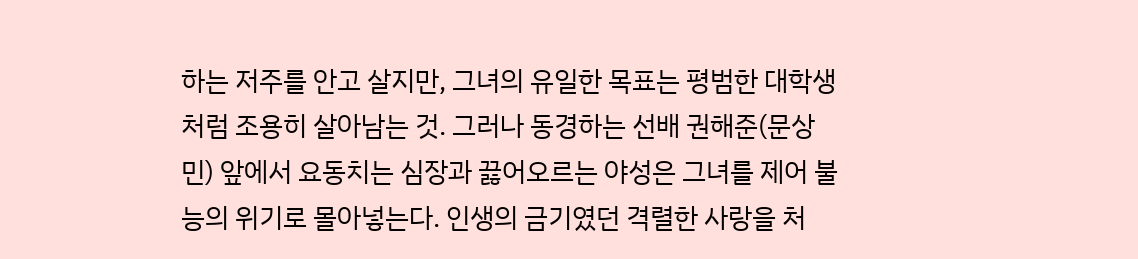하는 저주를 안고 살지만, 그녀의 유일한 목표는 평범한 대학생처럼 조용히 살아남는 것. 그러나 동경하는 선배 권해준(문상민) 앞에서 요동치는 심장과 끓어오르는 야성은 그녀를 제어 불능의 위기로 몰아넣는다. 인생의 금기였던 격렬한 사랑을 처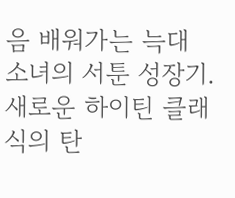음 배워가는 늑대 소녀의 서툰 성장기. 새로운 하이틴 클래식의 탄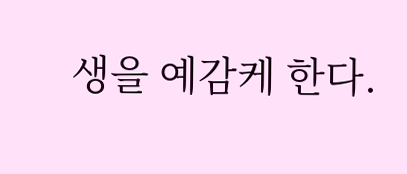생을 예감케 한다.